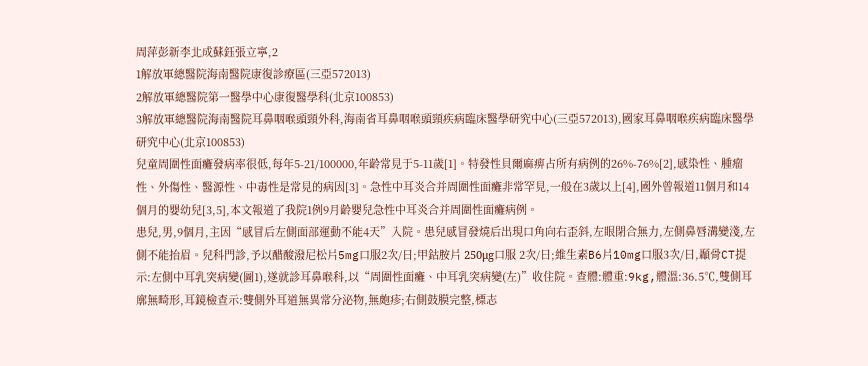周萍彭新李北成蘇鈺張立寧,2
1解放軍總醫院海南醫院康復診療區(三亞572013)
2解放軍總醫院第一醫學中心康復醫學科(北京100853)
3解放軍總醫院海南醫院耳鼻咽喉頭頸外科,海南省耳鼻咽喉頭頸疾病臨床醫學研究中心(三亞572013),國家耳鼻咽喉疾病臨床醫學研究中心(北京100853)
兒童周圍性面癱發病率很低,每年5-21/100000,年齡常見于5-11歲[1]。特發性貝爾麻痹占所有病例的26%-76%[2],感染性、腫瘤性、外傷性、醫源性、中毒性是常見的病因[3]。急性中耳炎合并周圍性面癱非常罕見,一般在3歲以上[4],國外曾報道11個月和14個月的嬰幼兒[3,5],本文報道了我院1例9月齡嬰兒急性中耳炎合并周圍性面癱病例。
患兒,男,9個月,主因“感冒后左側面部運動不能4天”入院。患兒感冒發燒后出現口角向右歪斜,左眼閉合無力,左側鼻唇溝變淺,左側不能抬眉。兒科門診,予以醋酸潑尼松片5mg口服2次/日;甲鈷胺片 250μg口服 2次/日;維生素B6片10mg口服3次/日,顳骨CT提示:左側中耳乳突病變(圖1),遂就診耳鼻喉科,以“周圍性面癱、中耳乳突病變(左)”收住院。查體:體重:9kg,體溫:36.5℃,雙側耳廓無畸形,耳鏡檢查示:雙側外耳道無異常分泌物,無皰疹;右側鼓膜完整,標志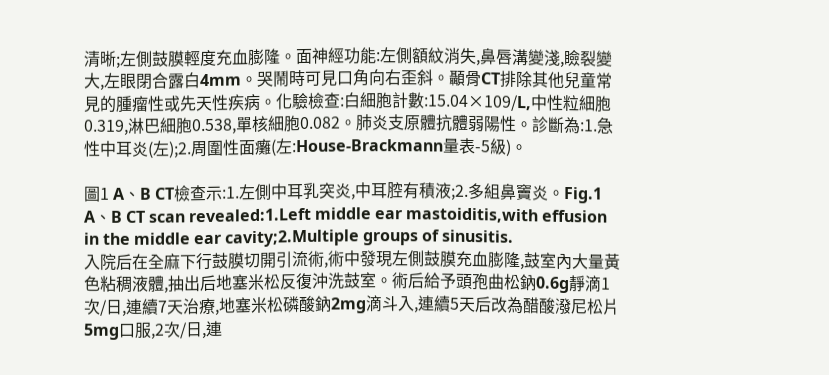清晰;左側鼓膜輕度充血膨隆。面神經功能:左側額紋消失,鼻唇溝變淺,瞼裂變大,左眼閉合露白4mm。哭鬧時可見口角向右歪斜。顳骨CT排除其他兒童常見的腫瘤性或先天性疾病。化驗檢查:白細胞計數:15.04×109/L,中性粒細胞 0.319,淋巴細胞0.538,單核細胞0.082。肺炎支原體抗體弱陽性。診斷為:1.急性中耳炎(左);2.周圍性面癱(左:House-Brackmann量表-5級)。

圖1 A、B CT檢查示:1.左側中耳乳突炎,中耳腔有積液;2.多組鼻竇炎。Fig.1 A、B CT scan revealed:1.Left middle ear mastoiditis,with effusion in the middle ear cavity;2.Multiple groups of sinusitis.
入院后在全麻下行鼓膜切開引流術,術中發現左側鼓膜充血膨隆,鼓室內大量黃色粘稠液體,抽出后地塞米松反復沖洗鼓室。術后給予頭孢曲松鈉0.6g靜滴1次/日,連續7天治療,地塞米松磷酸鈉2mg滴斗入,連續5天后改為醋酸潑尼松片5mg口服,2次/日,連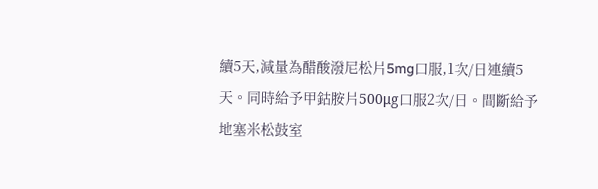續5天,減量為醋酸潑尼松片5mg口服,1次/日連續5天。同時給予甲鈷胺片500μg口服2次/日。間斷給予地塞米松鼓室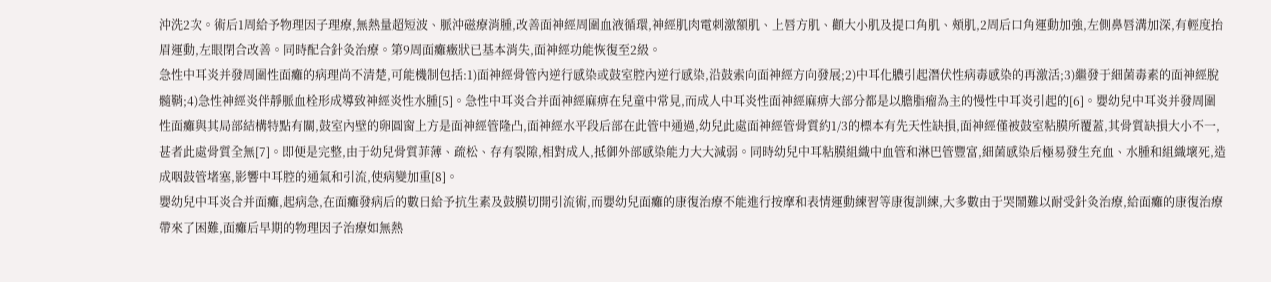沖洗2次。術后1周給予物理因子理療,無熱量超短波、脈沖磁療消腫,改善面神經周圍血液循環,神經肌肉電刺激額肌、上唇方肌、顴大小肌及提口角肌、頰肌,2周后口角運動加強,左側鼻唇溝加深,有輕度抬眉運動,左眼閉合改善。同時配合針灸治療。第9周面癱癥狀已基本消失,面神經功能恢復至2級。
急性中耳炎并發周圍性面癱的病理尚不清楚,可能機制包括:1)面神經骨管內逆行感染或鼓室腔內逆行感染,沿鼓索向面神經方向發展;2)中耳化膿引起潛伏性病毒感染的再激活;3)繼發于細菌毒素的面神經脫髓鞘;4)急性神經炎伴靜脈血栓形成導致神經炎性水腫[5]。急性中耳炎合并面神經麻痹在兒童中常見,而成人中耳炎性面神經麻痹大部分都是以膽脂瘤為主的慢性中耳炎引起的[6]。嬰幼兒中耳炎并發周圍性面癱與其局部結構特點有關,鼓室內壁的卵圓窗上方是面神經管隆凸,面神經水平段后部在此管中通過,幼兒此處面神經管骨質約1/3的標本有先天性缺損,面神經僅被鼓室粘膜所覆蓋,其骨質缺損大小不一,甚者此處骨質全無[7]。即便是完整,由于幼兒骨質菲薄、疏松、存有裂隙,相對成人,抵御外部感染能力大大減弱。同時幼兒中耳粘膜組織中血管和淋巴管豐富,細菌感染后極易發生充血、水腫和組織壞死,造成咽鼓管堵塞,影響中耳腔的通氣和引流,使病變加重[8]。
嬰幼兒中耳炎合并面癱,起病急,在面癱發病后的數日給予抗生素及鼓膜切開引流術,而嬰幼兒面癱的康復治療不能進行按摩和表情運動練習等康復訓練,大多數由于哭鬧難以耐受針灸治療,給面癱的康復治療帶來了困難,面癱后早期的物理因子治療如無熱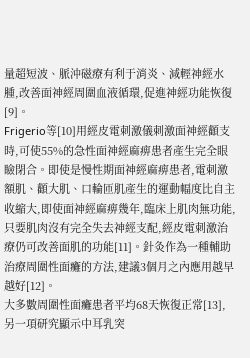量超短波、脈沖磁療有利于消炎、減輕神經水腫,改善面神經周圍血液循環,促進神經功能恢復[9]。
Frigerio等[10]用經皮電刺激儀刺激面神經顴支時,可使55%的急性面神經麻痹患者產生完全眼瞼閉合。即使是慢性期面神經麻痹患者,電刺激額肌、顴大肌、口輪匝肌產生的運動幅度比自主收縮大,即使面神經麻痹幾年,臨床上肌肉無功能,只要肌肉沒有完全失去神經支配,經皮電刺激治療仍可改善面肌的功能[11]。針灸作為一種輔助治療周圍性面癱的方法,建議3個月之內應用越早越好[12]。
大多數周圍性面癱患者平均68天恢復正常[13],另一項研究顯示中耳乳突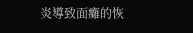炎導致面癱的恢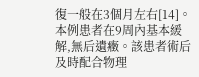復一般在3個月左右[14]。本例患者在9周內基本緩解,無后遺癥。該患者術后及時配合物理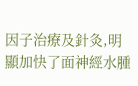因子治療及針灸,明顯加快了面神經水腫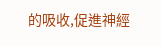的吸收,促進神經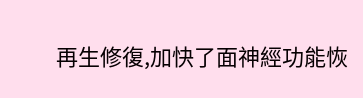再生修復,加快了面神經功能恢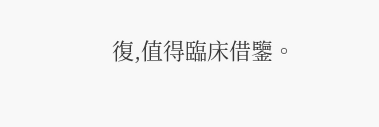復,值得臨床借鑒。